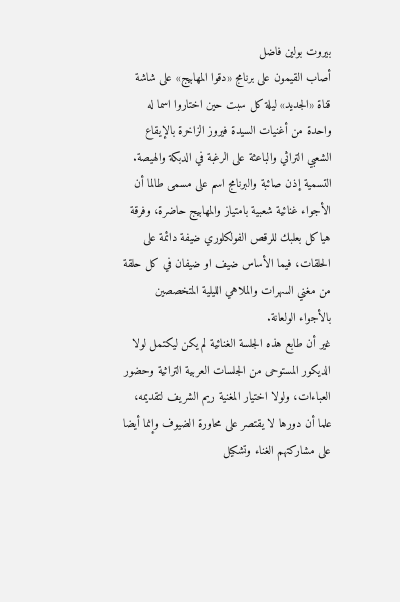بيروت بولين فاضل
أصاب القيمون على برنامج «دقوا المهابيج» على شاشة قناة «الجديد» ليلة كل سبت حين اختاروا اسما له واحدة من أغنيات السيدة فيروز الزاخرة بالإيقاع الشعبي التراثي والباعثة على الرغبة في الدبكة والهيصة.
التسمية إذن صائبة والبرنامج اسم على مسمى طالما أن الأجواء غنائية شعبية بامتياز والمهابيج حاضرة، وفرقة هياكل بعلبك للرقص الفولكلوري ضيفة دائمة على الحلقات، فيما الأساس ضيف او ضيفان في كل حلقة من مغني السهرات والملاهي الليلية المتخصصين بالأجواء الولعانة.
غير أن طابع هذه الجلسة الغنائية لم يكن ليكتمل لولا الديكور المستوحى من الجلسات العربية التراثية وحضور العباءات، ولولا اختيار المغنية ريم الشريف لتقديمه، علما أن دورها لا يقتصر على محاورة الضيوف وإنما أيضا على مشاركتهم الغناء وتشكيل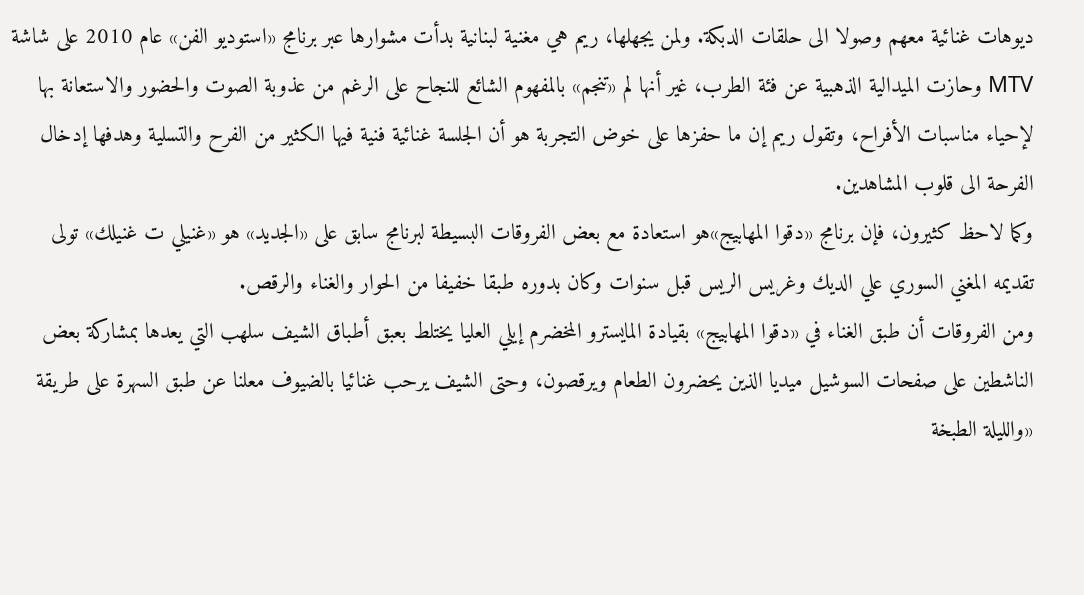ديوهات غنائية معهم وصولا الى حلقات الدبكة. ولمن يجهلها، ريم هي مغنية لبنانية بدأت مشوارها عبر برنامج «استوديو الفن» عام 2010 على شاشة MTV وحازت الميدالية الذهبية عن فئة الطرب، غير أنها لم «تنجم» بالمفهوم الشائع للنجاح على الرغم من عذوبة الصوت والحضور والاستعانة بها لإحياء مناسبات الأفراح، وتقول ريم إن ما حفزها على خوض التجربة هو أن الجلسة غنائية فنية فيها الكثير من الفرح والتسلية وهدفها إدخال الفرحة الى قلوب المشاهدين.
وكما لاحظ كثيرون، فإن برنامج «دقوا المهابيج»هو استعادة مع بعض الفروقات البسيطة لبرنامج سابق على «الجديد» هو «غنيلي ت غنيلك» تولى تقديمه المغني السوري علي الديك وغريس الريس قبل سنوات وكان بدوره طبقا خفيفا من الحوار والغناء والرقص.
ومن الفروقات أن طبق الغناء في «دقوا المهابيج» بقيادة المايسترو المخضرم إيلي العليا يختلط بعبق أطباق الشيف سلهب التي يعدها بمشاركة بعض الناشطين على صفحات السوشيل ميديا الذين يحضرون الطعام ويرقصون، وحتى الشيف يرحب غنائيا بالضيوف معلنا عن طبق السهرة على طريقة «والليلة الطبخة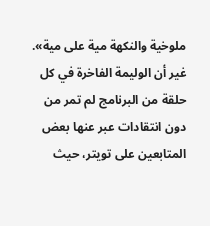ملوخية والنكهة مية على مية».
غير أن الوليمة الفاخرة في كل حلقة من البرنامج لم تمر من دون انتقادات عبر عنها بعض المتابعين على تويتر، حيث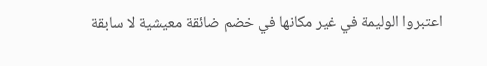اعتبروا الوليمة في غير مكانها في خضم ضائقة معيشية لا سابقة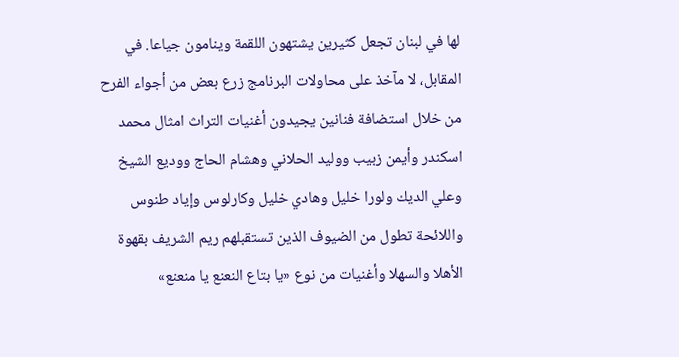لها في لبنان تجعل كثيرين يشتهون اللقمة وينامون جياعا. في المقابل، لا مآخذ على محاولات البرنامج زرع بعض من أجواء الفرح من خلال استضافة فنانين يجيدون أغنيات التراث امثال محمد اسكندر وأيمن زبيب ووليد الحلاني وهشام الحاج ووديع الشيخ وعلي الديك ولورا خليل وهادي خليل وكارلوس وإياد طنوس واللائحة تطول من الضيوف الذين تستقبلهم ريم الشريف بقهوة الأهلا والسهلا وأغنيات من نوع «يا بتاع النعنع يا منعنع»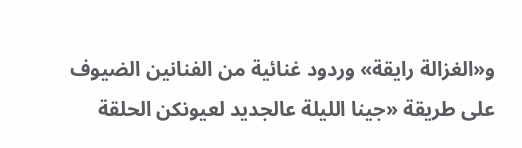و«الغزالة رايقة» وردود غنائية من الفنانين الضيوف على طريقة «جينا الليلة عالجديد لعيونكن الحلقة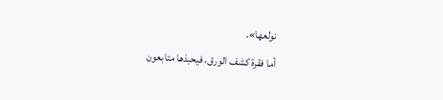نولعها».
أما فقرة كشف الورق، فيحبذها متابعون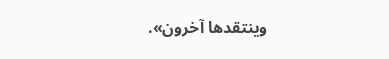وينتقدها آخرون».